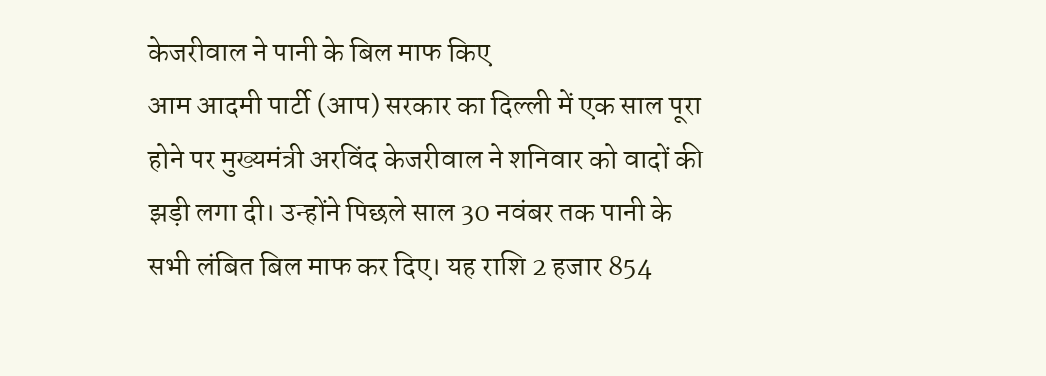केजरीवाल ने पानी के बिल माफ किए
आम आदमी पार्टी (आप) सरकार का दिल्ली में एक साल पूरा होने पर मुख्यमंत्री अरविंद केजरीवाल ने शनिवार को वादों की झड़ी लगा दी। उन्होंने पिछले साल 30 नवंबर तक पानी के सभी लंबित बिल माफ कर दिए। यह राशि 2 हजार 854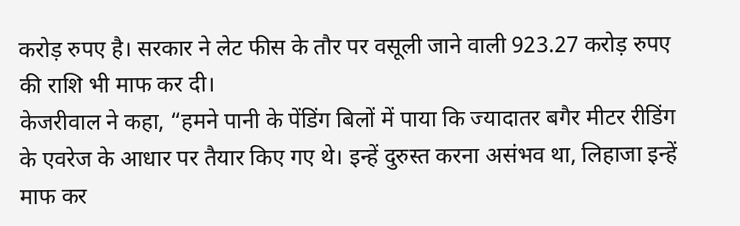करोड़ रुपए है। सरकार ने लेट फीस के तौर पर वसूली जाने वाली 923.27 करोड़ रुपए की राशि भी माफ कर दी।
केजरीवाल ने कहा, “हमने पानी के पेंडिंग बिलों में पाया कि ज्यादातर बगैर मीटर रीडिंग के एवरेज के आधार पर तैयार किए गए थे। इन्हें दुरुस्त करना असंभव था, लिहाजा इन्हें माफ कर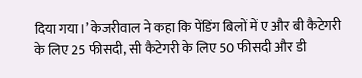दिया गया।’ केजरीवाल ने कहा कि पेंडिंग बिलों में ए और बी कैटेगरी के लिए 25 फीसदी, सी कैटेगरी के लिए 50 फीसदी और डी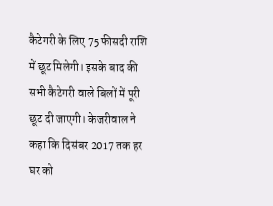कैटेगरी के लिए 75 फीसदी राशि में छूट मिलेगी। इसके बाद की सभी कैटेगरी वाले बिलों में पूरी छूट दी जाएगी। केजरीवाल ने कहा कि दिसंबर 2017 तक हर घर को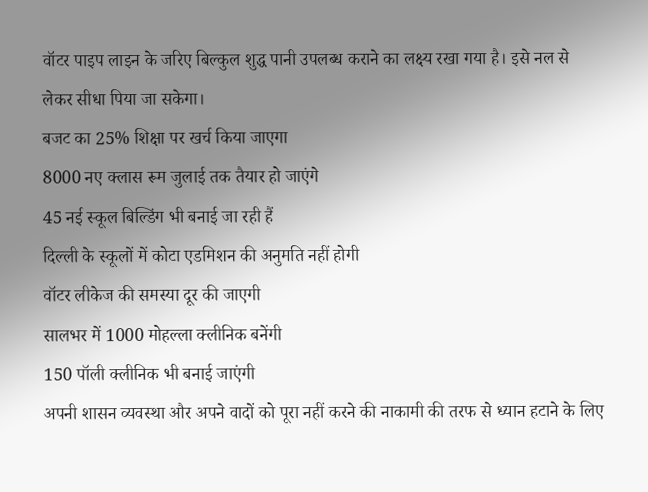वॉटर पाइप लाइन के जरिए बिल्कुल शुद्ध पानी उपलब्ध कराने का लक्ष्य रखा गया है। इसे नल से लेकर सीधा पिया जा सकेगा।
बजट का 25% शिक्षा पर खर्च किया जाएगा
8000 नए क्लास रूम जुलाई तक तैयार हो जाएंगे
45 नई स्कूल बिल्डिंग भी बनाई जा रही हैं
दिल्ली के स्कूलों में कोटा एडमिशन की अनुमति नहीं होगी
वॉटर लीकेज की समस्या दूर की जाएगी
सालभर में 1000 मोहल्ला क्लीनिक बनेंगी
150 पॉली क्लीनिक भी बनाई जाएंगी
अपनी शासन व्यवस्था और अपने वादों को पूरा नहीं करने की नाकामी की तरफ से ध्यान हटाने के लिए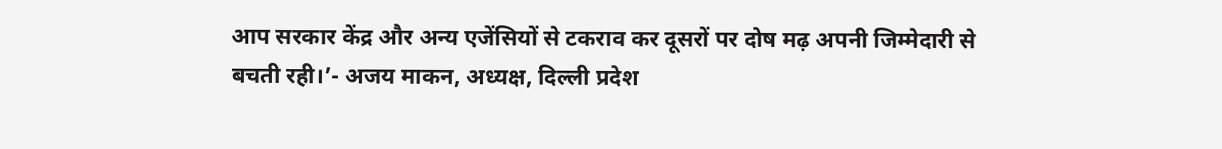आप सरकार केंद्र और अन्य एजेंसियों से टकराव कर दूसरों पर दोष मढ़ अपनी जिम्मेदारी से बचती रही।’- अजय माकन, अध्यक्ष, दिल्ली प्रदेश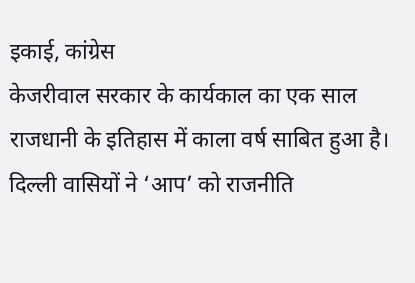इकाई, कांग्रेस
केजरीवाल सरकार के कार्यकाल का एक साल राजधानी के इतिहास में काला वर्ष साबित हुआ है। दिल्ली वासियों ने ‘आप’ को राजनीति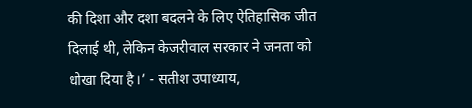की दिशा और दशा बदलने के लिए ऐतिहासिक जीत दिलाई थी, लेकिन केजरीवाल सरकार ने जनता को धोखा दिया है।’ - सतीश उपाध्याय,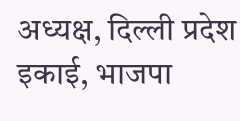अध्यक्ष, दिल्ली प्रदेश इकाई, भाजपा